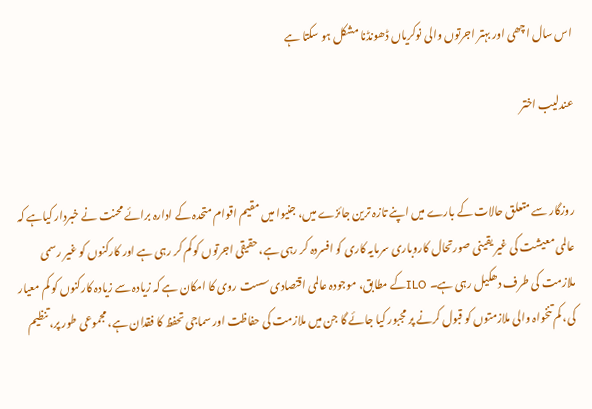اس سال اچھی اور بہتر اجرتوں والی نوکریاں ڈھونڈنا مشکل ہو سکتا ہے

عندلیب اختر


روزگار سے متعلق حالات کے بارے میں اپنے تازہ ترین جائزے میں، جنیوا میں مقیم اقوام متحدہ کے ادارہ برائے محنت نے خبردار کیاہے کہ عالمی معیشت کی غیر یقینی صورتحال کاروباری سرمایہ کاری کو افسردہ کر رہی ہے، حقیقی اجرتوں کو کم کر رہی ہے اور کارکنوں کو غیر رسمی ملازمت کی طرف دھکیل رہی ہے۔ ILOکے مطابق، موجودہ عالمی اقتصادی سست روی کا امکان ہے کہ زیادہ سے زیادہ کارکنوں کو کم معیار کی، کم تنخواہ والی ملازمتوں کو قبول کرنے پر مجبور کیا جائے گا جن میں ملازمت کی حفاظت اور سماجی تحفظ کا فقدان ہے، مجموعی طور پر، تنظیم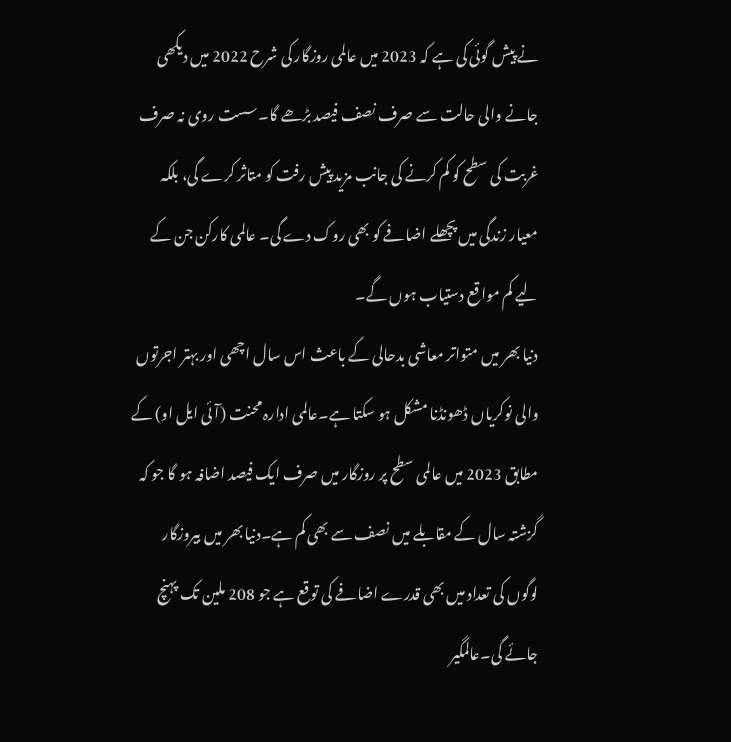نے پیش گوئی کی ہے کہ 2023 میں عالمی روزگار کی شرح 2022 میں دیکھی جانے والی حالت سے صرف نصف فیصد بڑھے گا۔ سست روی نہ صرف غربت کی سطح کو کم کرنے کی جانب مزید پیش رفت کو متاثر کرے گی، بلکہ معیار زندگی میں پچھلے اضافے کو بھی روک دے گی۔ عالمی کارکن جن کے لیے کم مواقع دستیاب ہوں گے۔
دنیا بھر میں متواتر معاشی بدحالی کے باعث اس سال اچھی اور بہتر اجرتوں والی نوکریاں ڈھونڈنا مشکل ہو سکتا ہے۔عالمی ادارہ محنت (آئی ایل او) کے مطابق 2023 میں عالمی سطح پر روزگار میں صرف ایک فیصد اضافہ ہو گا جو کہ گزشتہ سال کے مقابلے میں نصف سے بھی کم ہے۔دنیا بھر میں بیروزگار لوگوں کی تعداد میں بھی قدرے اضافے کی توقع ہے جو 208 ملین تک پہنچ جائے گی۔عالمگیر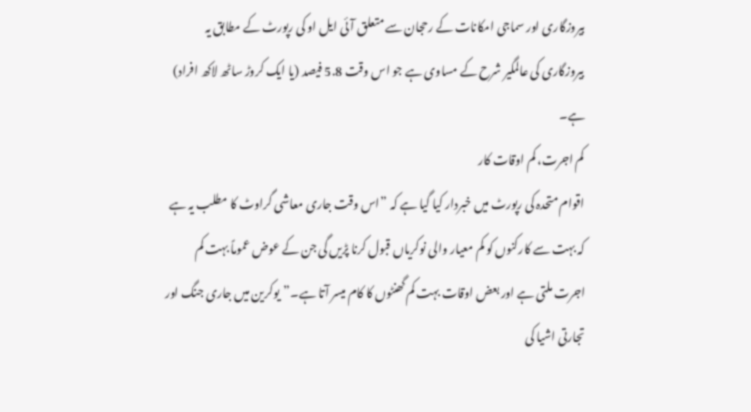بیروزگاری اور سماجی امکانات کے رحجان سے متعلق آئی ایل او کی رپورٹ کے مطابق یہ بیروزگاری کی عالمگیر شرح کے مساوی ہے جو اس وقت 5.8 فیصد (یا ایک کروڑ ساٹھ لاکھ افراد) ہے۔
کم اجرت، کم اوقات کار
اقوام متحدہ کی رپورٹ میں خبردار کیا گیا ہے کہ ”اس وقت جاری معاشی گراوٹ کا مطلب یہ ہے کہ بہت سے کارکنوں کو کم معیار والی نوکریاں قبول کرنا پڑیں گی جن کے عوض عموماً بہت کم اجرت ملتی ہے اور بعض اوقات بہت کم گھنٹوں کا کام میسر آتا ہے۔”یوکرین میں جاری جنگ اور تجارتی اشیا کی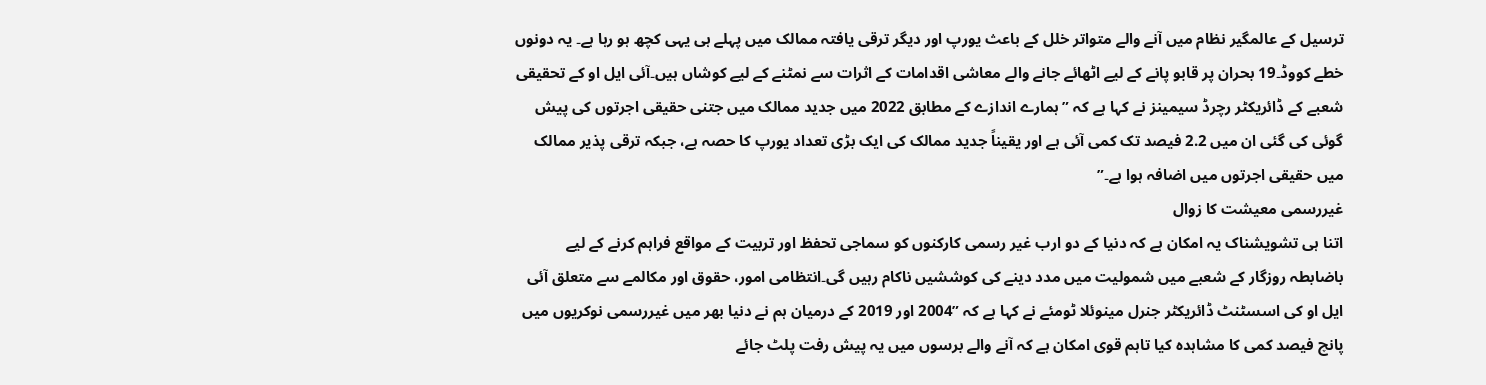ترسیل کے عالمگیر نظام میں آنے والے متواتر خلل کے باعث یورپ اور دیگر ترقی یافتہ ممالک میں پہلے ہی یہی کچھ ہو رہا ہے۔ یہ دونوں خطے کووڈ۔19 بحران پر قابو پانے کے لیے اٹھائے جانے والے معاشی اقدامات کے اثرات سے نمٹنے کے لیے کوشاں ہیں۔آئی ایل او کے تحقیقی شعبے کے ڈائریکٹر رچرڈ سیمینز نے کہا ہے کہ ”ہمارے اندازے کے مطابق 2022 میں جدید ممالک میں جتنی حقیقی اجرتوں کی پیش گوئی کی گئی ان میں 2.2 فیصد تک کمی آئی ہے اور یقیناً جدید ممالک کی ایک بڑی تعداد یورپ کا حصہ ہے، جبکہ ترقی پذیر ممالک میں حقیقی اجرتوں میں اضافہ ہوا ہے۔”
غیررسمی معیشت کا زوال
اتنا ہی تشویشناک یہ امکان ہے کہ دنیا کے دو ارب غیر رسمی کارکنوں کو سماجی تحفظ اور تربیت کے مواقع فراہم کرنے کے لیے باضابطہ روزگار کے شعبے میں شمولیت میں مدد دینے کی کوششیں ناکام رہیں گی۔انتظامی امور، حقوق اور مکالمے سے متعلق آئی ایل او کی اسسٹنٹ ڈائریکٹر جنرل مینوئلا ٹومئے نے کہا ہے کہ ”2004 اور 2019 کے درمیان ہم نے دنیا بھر میں غیررسمی نوکریوں میں پانچ فیصد کمی کا مشاہدہ کیا تاہم قوی امکان ہے کہ آنے والے برسوں میں یہ پیش رفت پلٹ جائے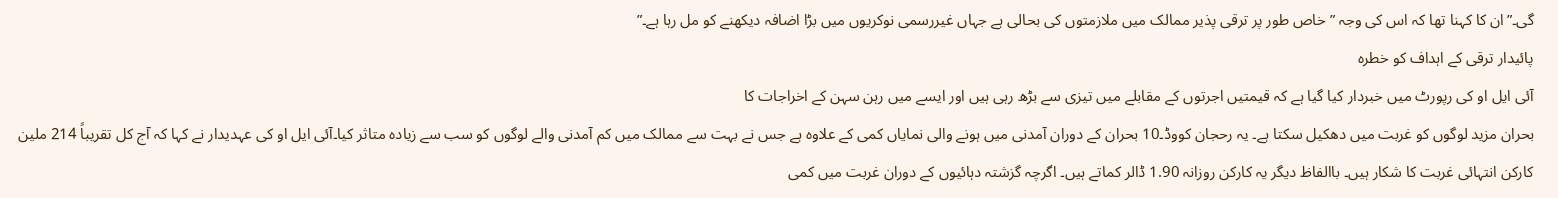گی۔”ان کا کہنا تھا کہ اس کی وجہ ”خاص طور پر ترقی پذیر ممالک میں ملازمتوں کی بحالی ہے جہاں غیررسمی نوکریوں میں بڑا اضافہ دیکھنے کو مل رہا ہے۔”
پائیدار ترقی کے اہداف کو خطرہ
آئی ایل او کی رپورٹ میں خبردار کیا گیا ہے کہ قیمتیں اجرتوں کے مقابلے میں تیزی سے بڑھ رہی ہیں اور ایسے میں رہن سہن کے اخراجات کا
بحران مزید لوگوں کو غربت میں دھکیل سکتا ہے۔ یہ رحجان کووڈ۔10 بحران کے دوران آمدنی میں ہونے والی نمایاں کمی کے علاوہ ہے جس نے بہت سے ممالک میں کم آمدنی والے لوگوں کو سب سے زیادہ متاثر کیا۔آئی ایل او کی عہدیدار نے کہا کہ آج کل تقریباً 214 ملین کارکن انتہائی غربت کا شکار ہیں۔ باالفاظ دیگر یہ کارکن روزانہ 1.90 ڈالر کماتے ہیں۔ اگرچہ گزشتہ دہائیوں کے دوران غربت میں کمی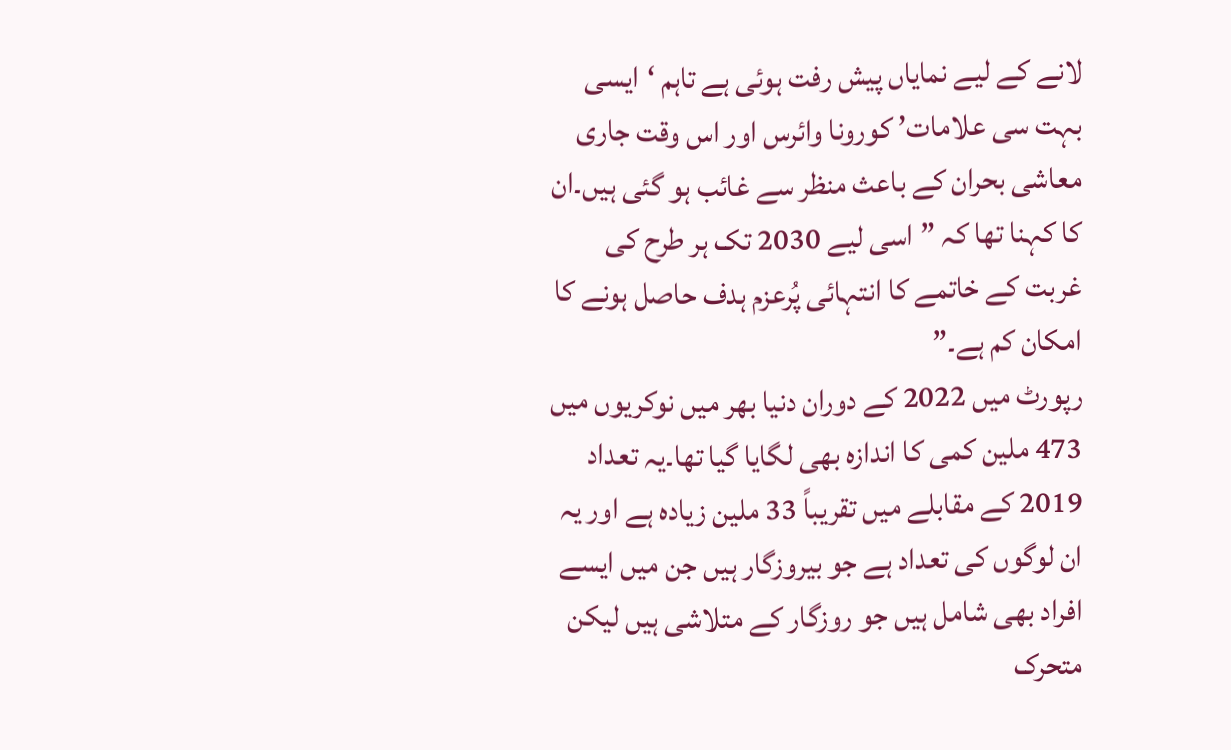لانے کے لیے نمایاں پیش رفت ہوئی ہے تاہم ‘ایسی بہت سی علامات’ کورونا وائرس اور اس وقت جاری معاشی بحران کے باعث منظر سے غائب ہو گئی ہیں۔ان کا کہنا تھا کہ ”اسی لیے 2030 تک ہر طرح کی غربت کے خاتمے کا انتہائی پُرعزم ہدف حاصل ہونے کا امکان کم ہے۔”
رپورٹ میں 2022 کے دوران دنیا بھر میں نوکریوں میں 473 ملین کمی کا اندازہ بھی لگایا گیا تھا۔یہ تعداد 2019 کے مقابلے میں تقریباً 33 ملین زیادہ ہے اور یہ ان لوگوں کی تعداد ہے جو بیروزگار ہیں جن میں ایسے افراد بھی شامل ہیں جو روزگار کے متلاشی ہیں لیکن متحرک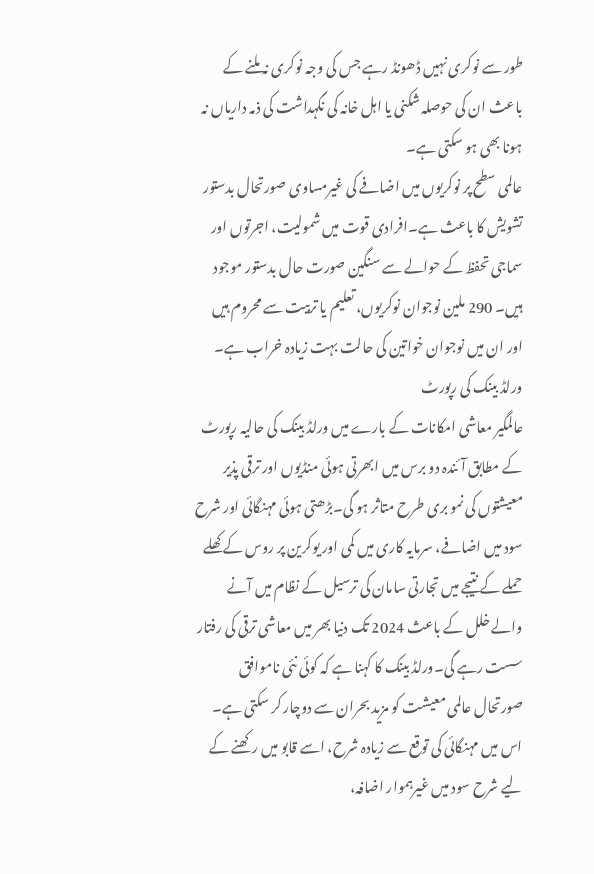طور سے نوکری نہیں ڈھونڈ رہے جس کی وجہ نوکری نہ ملنے کے باعث ان کی حوصلہ شکنی یا اہل خانہ کی نگہداشت کی ذمہ داریاں نہ ہونا بھی ہو سکتی ہے۔
عالمی سطح پر نوکریوں میں اضافے کی غیرمساوی صورتحال بدستور تشویش کا باعث ہے۔افرادی قوت میں شمولیت، اجرتوں اور سماجی تحفظ کے حوالے سے سنگین صورت حال بدستور موجود ہیں۔ 290 ملین نوجوان نوکریوں، تعلیم یا تربیت سے محروم ہیں اور ان میں نوجوان خواتین کی حالت بہت زیادہ خراب ہے۔
ورلڈ بینک کی رپورٹ
عالمگیر معاشی امکانات کے بارے میں ورلڈ بینک کی حالیہ رپورٹ کے مطابق آئندہ دو برس میں ابھرتی ہوئی منڈیوں اور ترقی پذیر معیشتوں کی نمو بری طرح متاثر ہو گی۔بڑھتی ہوئی مہنگائی اور شرح سود میں اضافے، سرمایہ کاری میں کمی اور یوکرین پر روس کے کھلے حملے کے نتیجے میں تجارتی سامان کی ترسیل کے نظام میں آنے والے خلل کے باعث 2024 تک دنیا بھر میں معاشی ترقی کی رفتار سست رہے گی۔ورلڈ بینک کا کہنا ہے کہ کوئی نئی ناموافق صورتحال عالمی معیشت کو مزید بحران سے دوچار کر سکتی ہے۔ اس میں مہنگائی کی توقع سے زیادہ شرح، اسے قابو میں رکھنے کے لیے شرح سود میں غیرہموار اضافہ،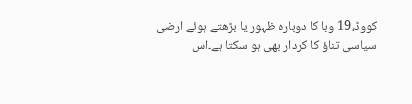کووڈ،19 وبا کا دوبارہ ظہور یا بڑھتے ہوئے ارضی سیاسی تناؤ کا کردار بھی ہو سکتا ہے۔اس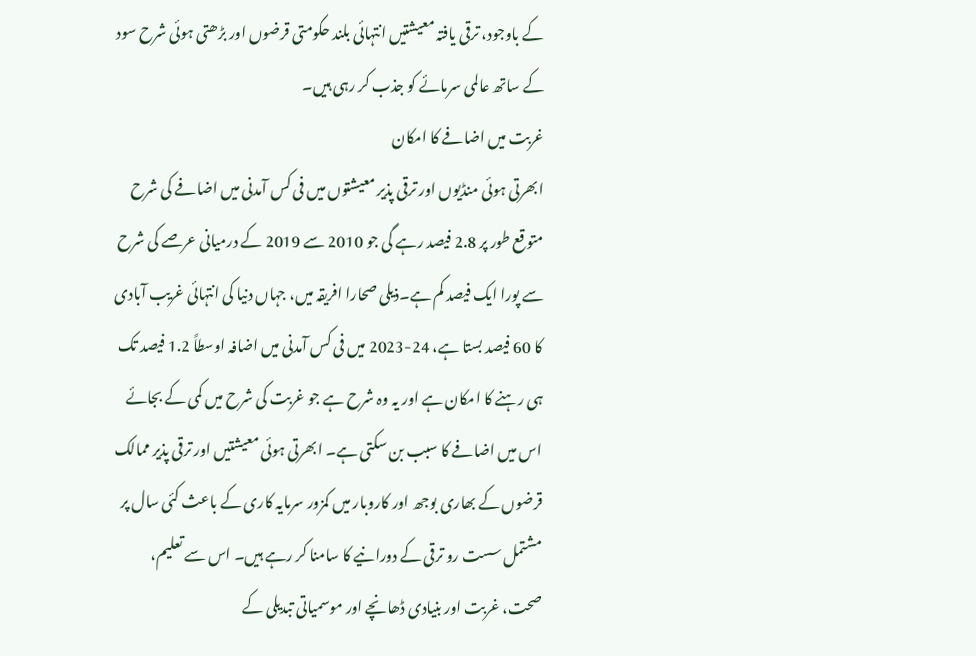کے باوجود، ترقی یافتہ معیشتیں انتہائی بلند حکومتی قرضوں اور بڑھتی ہوئی شرح سود کے ساتھ عالمی سرمائے کو جذب کر رہی ہیں۔
غربت میں اضافے کا امکان
ابھرتی ہوئی منڈیوں اور ترقی پذیر معیشتوں میں فی کس آمدنی میں اضافے کی شرح متوقع طور پر 2.8 فیصد رہے گی جو 2010 سے 2019 کے درمیانی عرصے کی شرح سے پورا ایک فیصد کم ہے۔ذیلی صحارا افریقہ میں، جہاں دنیا کی انتہائی غریب آبادی کا 60 فیصد بستا ہے، 24-2023 میں فی کس آمدنی میں اضافہ اوسطاً 1.2 فیصد تک ہی رہنے کا امکان ہے اور یہ وہ شرح ہے جو غربت کی شرح میں کمی کے بجائے اس میں اضافے کا سبب بن سکتی ہے۔ ابھرتی ہوئی معیشتیں اور ترقی پذیر ممالک قرضوں کے بھاری بوجھ اور کاروبار میں کمزور سرمایہ کاری کے باعث کئی سال پر مشتمل سست رو ترقی کے دورانیے کا سامنا کر رہے ہیں۔ اس سے تعلیم، صحت، غربت اور بنیادی ڈھانچے اور موسمیاتی تبدیلی کے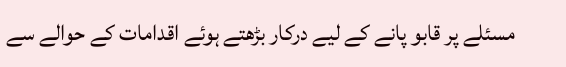مسئلے پر قابو پانے کے لیے درکار بڑھتے ہوئے اقدامات کے حوالے سے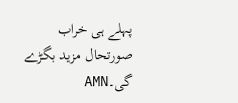پہلے ہی خراب صورتحال مزید بگڑے گی۔AMN